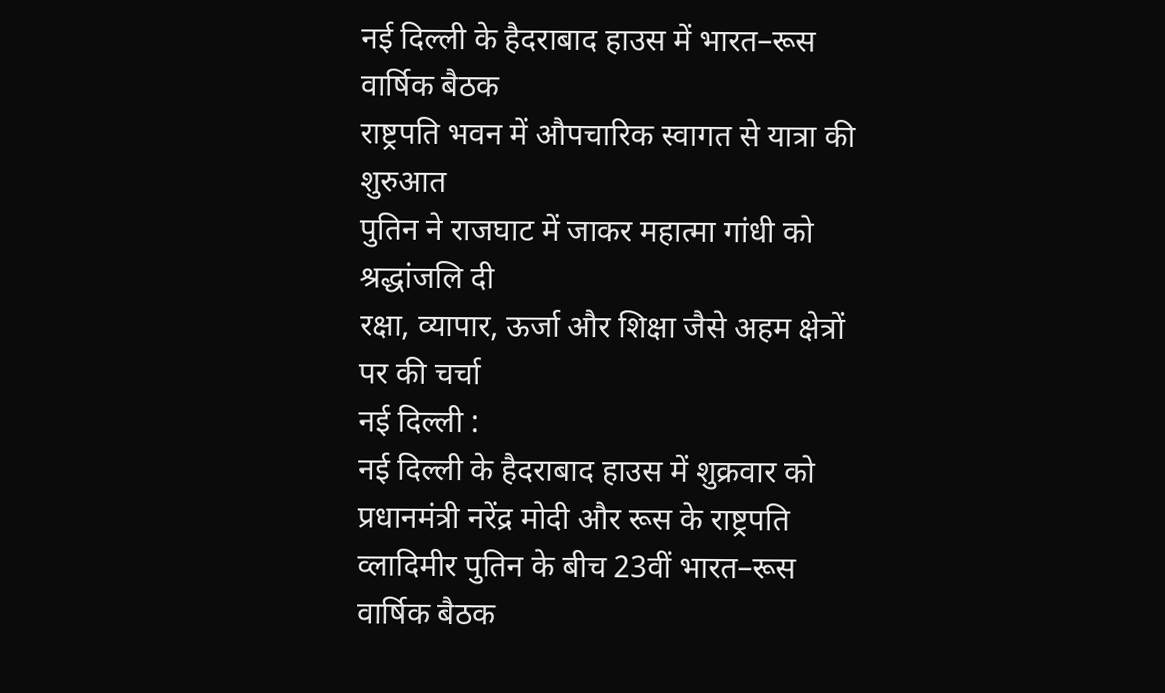नई दिल्ली के हैदराबाद हाउस में भारत–रूस वार्षिक बैठक
राष्ट्रपति भवन में औपचारिक स्वागत से यात्रा की शुरुआत
पुतिन ने राजघाट में जाकर महात्मा गांधी को श्रद्धांजलि दी
रक्षा, व्यापार, ऊर्जा और शिक्षा जैसे अहम क्षेत्रों पर की चर्चा
नई दिल्ली :
नई दिल्ली के हैदराबाद हाउस में शुक्रवार को प्रधानमंत्री नरेंद्र मोदी और रूस के राष्ट्रपति व्लादिमीर पुतिन के बीच 23वीं भारत–रूस वार्षिक बैठक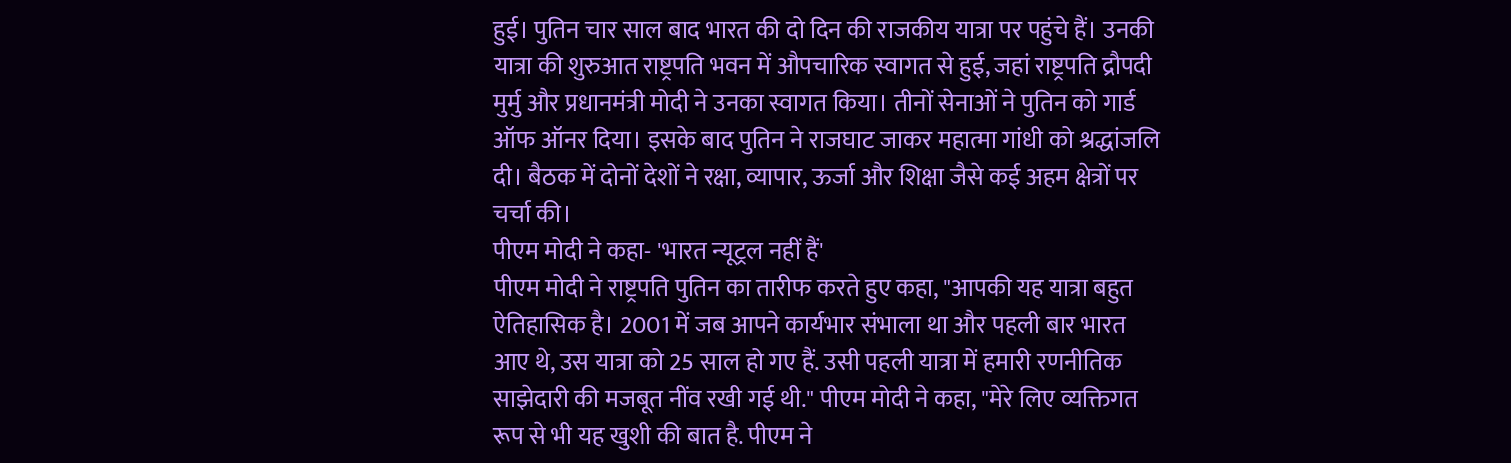हुई। पुतिन चार साल बाद भारत की दो दिन की राजकीय यात्रा पर पहुंचे हैं। उनकी यात्रा की शुरुआत राष्ट्रपति भवन में औपचारिक स्वागत से हुई, जहां राष्ट्रपति द्रौपदी मुर्मु और प्रधानमंत्री मोदी ने उनका स्वागत किया। तीनों सेनाओं ने पुतिन को गार्ड ऑफ ऑनर दिया। इसके बाद पुतिन ने राजघाट जाकर महात्मा गांधी को श्रद्धांजलि दी। बैठक में दोनों देशों ने रक्षा, व्यापार, ऊर्जा और शिक्षा जैसे कई अहम क्षेत्रों पर चर्चा की।
पीएम मोदी ने कहा- 'भारत न्यूट्रल नहीं हैं'
पीएम मोदी ने राष्ट्रपति पुतिन का तारीफ करते हुए कहा, "आपकी यह यात्रा बहुत ऐतिहासिक है। 2001 में जब आपने कार्यभार संभाला था और पहली बार भारत आए थे, उस यात्रा को 25 साल हो गए हैं. उसी पहली यात्रा में हमारी रणनीतिक साझेदारी की मजबूत नींव रखी गई थी." पीएम मोदी ने कहा, "मेरे लिए व्यक्तिगत रूप से भी यह खुशी की बात है. पीएम ने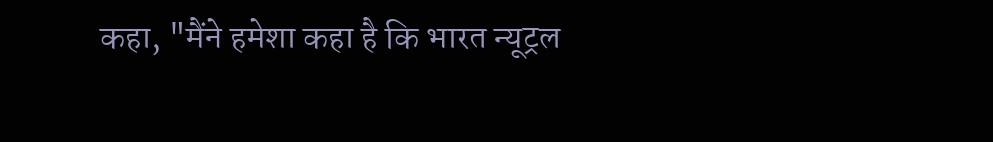कहा, "मैंने हमेशा कहा है कि भारत न्यूट्रल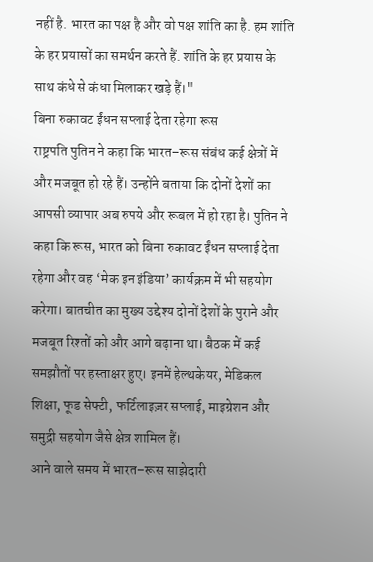नहीं है. भारत का पक्ष है और वो पक्ष शांति का है. हम शांति के हर प्रयासों का समर्थन करते हैं. शांति के हर प्रयास के साथ कंधे से कंधा मिलाकर खड़े हैं।"
बिना रुकावट ईंधन सप्लाई देता रहेगा रूस
राष्ट्रपति पुतिन ने कहा कि भारत–रूस संबंध कई क्षेत्रों में और मजबूत हो रहे हैं। उन्होंने बताया कि दोनों देशों का आपसी व्यापार अब रुपये और रूबल में हो रहा है। पुतिन ने कहा कि रूस, भारत को बिना रुकावट ईंधन सप्लाई देता रहेगा और वह ‘मेक इन इंडिया’ कार्यक्रम में भी सहयोग करेगा। बातचीत का मुख्य उद्देश्य दोनों देशों के पुराने और मजबूत रिश्तों को और आगे बढ़ाना था। बैठक में कई समझौतों पर हस्ताक्षर हुए। इनमें हेल्थकेयर, मेडिकल शिक्षा, फूड सेफ्टी, फर्टिलाइज़र सप्लाई, माइग्रेशन और समुद्री सहयोग जैसे क्षेत्र शामिल हैं।
आने वाले समय में भारत–रूस साझेदारी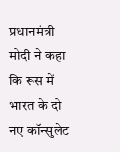प्रधानमंत्री मोदी ने कहा कि रूस में भारत के दो नए कॉन्सुलेट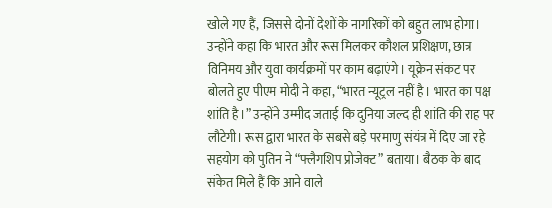खोले गए हैं, जिससे दोनों देशों के नागरिकों को बहुत लाभ होगा। उन्होंने कहा कि भारत और रूस मिलकर कौशल प्रशिक्षण, छात्र विनिमय और युवा कार्यक्रमों पर काम बढ़ाएंगे। यूक्रेन संकट पर बोलते हुए पीएम मोदी ने कहा, “भारत न्यूट्रल नहीं है। भारत का पक्ष शांति है।” उन्होंने उम्मीद जताई कि दुनिया जल्द ही शांति की राह पर लौटेगी। रूस द्वारा भारत के सबसे बड़े परमाणु संयंत्र में दिए जा रहे सहयोग को पुतिन ने “फ्लैगशिप प्रोजेक्ट” बताया। बैठक के बाद संकेत मिले हैं कि आने वाले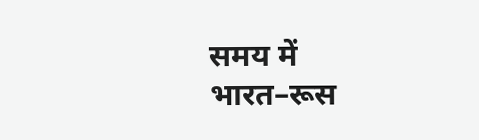समय में भारत–रूस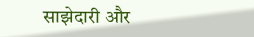साझेदारी और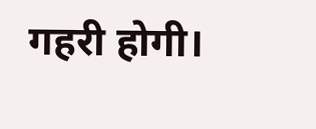गहरी होगी।